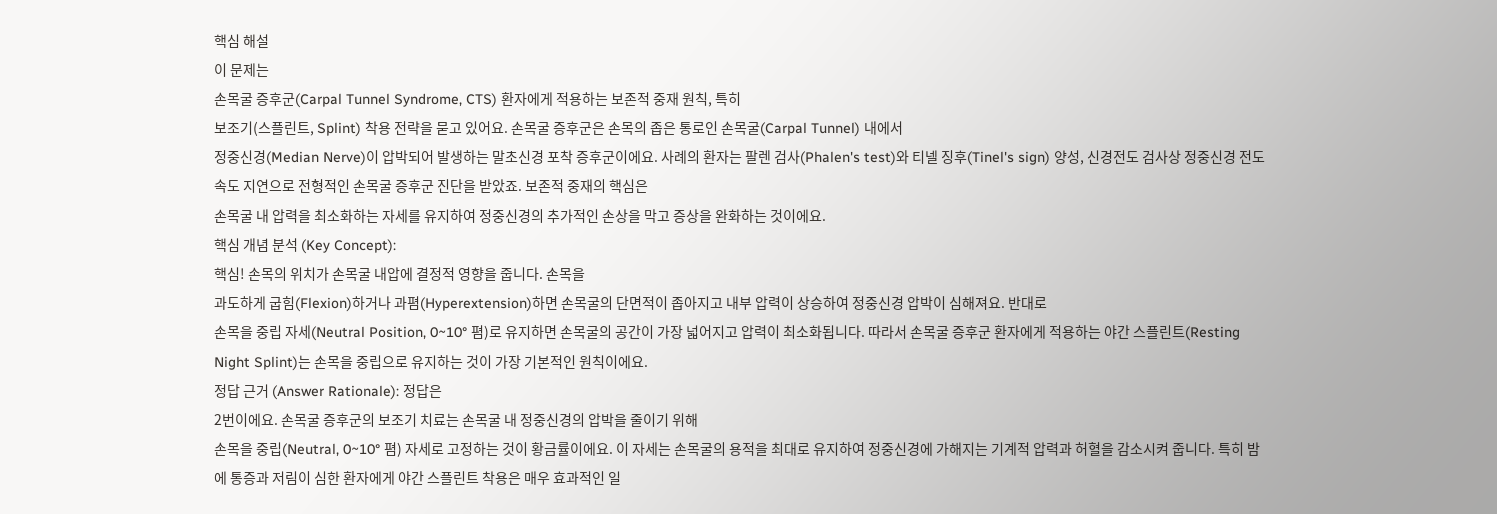핵심 해설
이 문제는
손목굴 증후군(Carpal Tunnel Syndrome, CTS) 환자에게 적용하는 보존적 중재 원칙, 특히
보조기(스플린트, Splint) 착용 전략을 묻고 있어요. 손목굴 증후군은 손목의 좁은 통로인 손목굴(Carpal Tunnel) 내에서
정중신경(Median Nerve)이 압박되어 발생하는 말초신경 포착 증후군이에요. 사례의 환자는 팔렌 검사(Phalen's test)와 티넬 징후(Tinel's sign) 양성, 신경전도 검사상 정중신경 전도 속도 지연으로 전형적인 손목굴 증후군 진단을 받았죠. 보존적 중재의 핵심은
손목굴 내 압력을 최소화하는 자세를 유지하여 정중신경의 추가적인 손상을 막고 증상을 완화하는 것이에요.
핵심 개념 분석 (Key Concept):
핵심! 손목의 위치가 손목굴 내압에 결정적 영향을 줍니다. 손목을
과도하게 굽힘(Flexion)하거나 과폄(Hyperextension)하면 손목굴의 단면적이 좁아지고 내부 압력이 상승하여 정중신경 압박이 심해져요. 반대로
손목을 중립 자세(Neutral Position, 0~10° 폄)로 유지하면 손목굴의 공간이 가장 넓어지고 압력이 최소화됩니다. 따라서 손목굴 증후군 환자에게 적용하는 야간 스플린트(Resting Night Splint)는 손목을 중립으로 유지하는 것이 가장 기본적인 원칙이에요.
정답 근거 (Answer Rationale): 정답은
2번이에요. 손목굴 증후군의 보조기 치료는 손목굴 내 정중신경의 압박을 줄이기 위해
손목을 중립(Neutral, 0~10° 폄) 자세로 고정하는 것이 황금률이에요. 이 자세는 손목굴의 용적을 최대로 유지하여 정중신경에 가해지는 기계적 압력과 허혈을 감소시켜 줍니다. 특히 밤에 통증과 저림이 심한 환자에게 야간 스플린트 착용은 매우 효과적인 일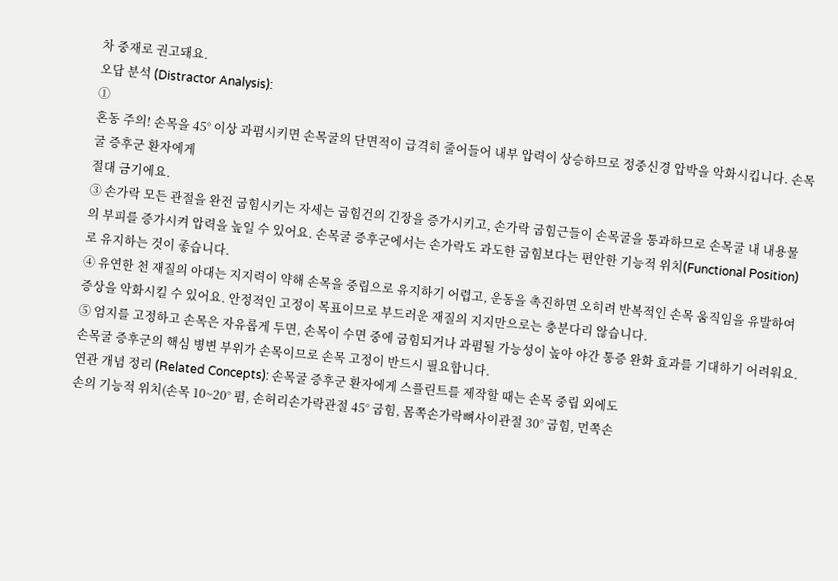차 중재로 권고돼요.
오답 분석 (Distractor Analysis):
①
혼동 주의! 손목을 45° 이상 과폄시키면 손목굴의 단면적이 급격히 줄어들어 내부 압력이 상승하므로 정중신경 압박을 악화시킵니다. 손목굴 증후군 환자에게
절대 금기에요.
③ 손가락 모든 관절을 완전 굽힘시키는 자세는 굽힘건의 긴장을 증가시키고, 손가락 굽힘근들이 손목굴을 통과하므로 손목굴 내 내용물의 부피를 증가시켜 압력을 높일 수 있어요. 손목굴 증후군에서는 손가락도 과도한 굽힘보다는 편안한 기능적 위치(Functional Position)로 유지하는 것이 좋습니다.
④ 유연한 천 재질의 아대는 지지력이 약해 손목을 중립으로 유지하기 어렵고, 운동을 촉진하면 오히려 반복적인 손목 움직임을 유발하여 증상을 악화시킬 수 있어요. 안정적인 고정이 목표이므로 부드러운 재질의 지지만으로는 충분다리 않습니다.
⑤ 엄지를 고정하고 손목은 자유롭게 두면, 손목이 수면 중에 굽힘되거나 과폄될 가능성이 높아 야간 통증 완화 효과를 기대하기 어려워요. 손목굴 증후군의 핵심 병변 부위가 손목이므로 손목 고정이 반드시 필요합니다.
연관 개념 정리 (Related Concepts): 손목굴 증후군 환자에게 스플린트를 제작할 때는 손목 중립 외에도
손의 기능적 위치(손목 10~20° 폄, 손허리손가락관절 45° 굽힘, 몸쪽손가락뼈사이관절 30° 굽힘, 먼쪽손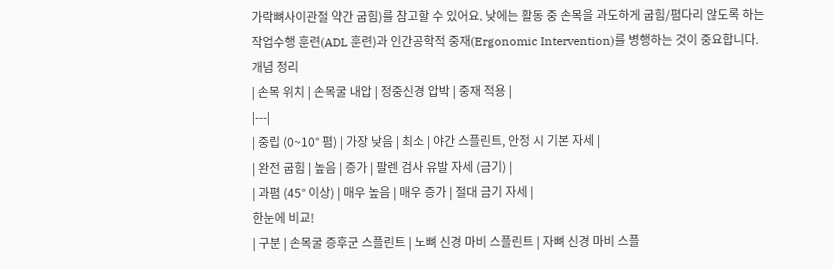가락뼈사이관절 약간 굽힘)를 참고할 수 있어요. 낮에는 활동 중 손목을 과도하게 굽힘/폄다리 않도록 하는
작업수행 훈련(ADL 훈련)과 인간공학적 중재(Ergonomic Intervention)를 병행하는 것이 중요합니다.
개념 정리
| 손목 위치 | 손목굴 내압 | 정중신경 압박 | 중재 적용 |
|---|
| 중립 (0~10° 폄) | 가장 낮음 | 최소 | 야간 스플린트, 안정 시 기본 자세 |
| 완전 굽힘 | 높음 | 증가 | 팔렌 검사 유발 자세 (금기) |
| 과폄 (45° 이상) | 매우 높음 | 매우 증가 | 절대 금기 자세 |
한눈에 비교!
| 구분 | 손목굴 증후군 스플린트 | 노뼈 신경 마비 스플린트 | 자뼈 신경 마비 스플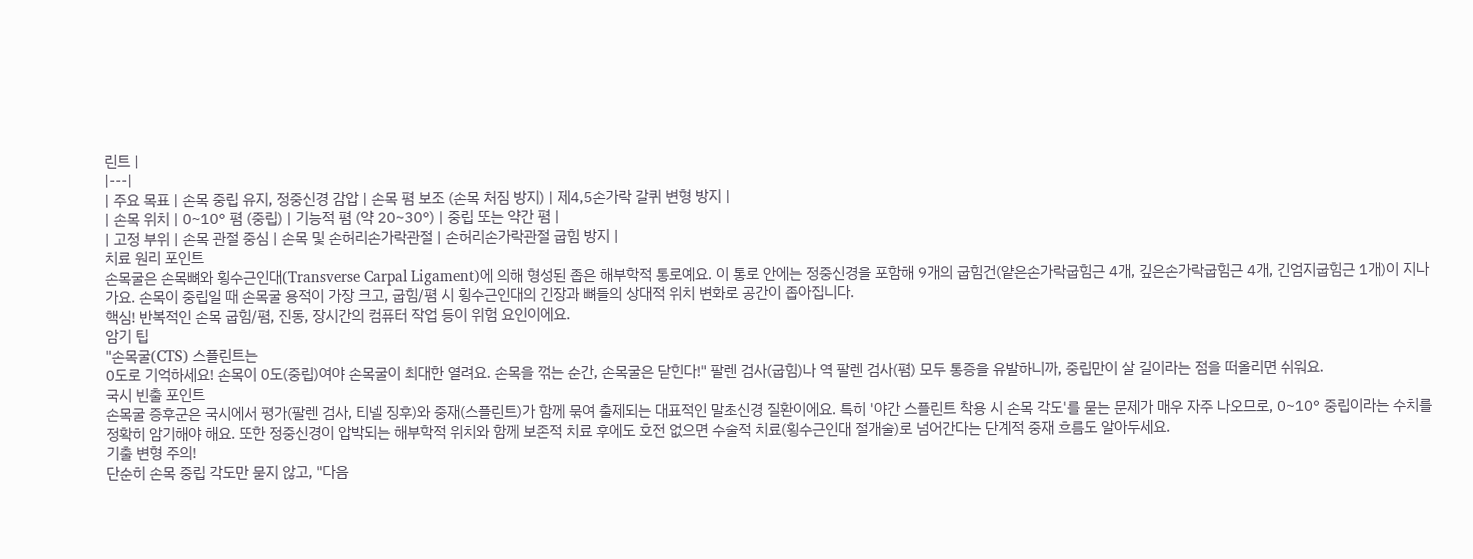린트 |
|---|
| 주요 목표 | 손목 중립 유지, 정중신경 감압 | 손목 폄 보조 (손목 처짐 방지) | 제4,5손가락 갈퀴 변형 방지 |
| 손목 위치 | 0~10° 폄 (중립) | 기능적 폄 (약 20~30°) | 중립 또는 약간 폄 |
| 고정 부위 | 손목 관절 중심 | 손목 및 손허리손가락관절 | 손허리손가락관절 굽힘 방지 |
치료 원리 포인트
손목굴은 손목뼈와 횡수근인대(Transverse Carpal Ligament)에 의해 형성된 좁은 해부학적 통로예요. 이 통로 안에는 정중신경을 포함해 9개의 굽힘건(얕은손가락굽힘근 4개, 깊은손가락굽힘근 4개, 긴엄지굽힘근 1개)이 지나가요. 손목이 중립일 때 손목굴 용적이 가장 크고, 굽힘/폄 시 횡수근인대의 긴장과 뼈들의 상대적 위치 변화로 공간이 좁아집니다.
핵심! 반복적인 손목 굽힘/폄, 진동, 장시간의 컴퓨터 작업 등이 위험 요인이에요.
암기 팁
"손목굴(CTS) 스플린트는
0도로 기억하세요! 손목이 0도(중립)여야 손목굴이 최대한 열려요. 손목을 꺾는 순간, 손목굴은 닫힌다!" 팔렌 검사(굽힘)나 역 팔렌 검사(폄) 모두 통증을 유발하니까, 중립만이 살 길이라는 점을 떠올리면 쉬워요.
국시 빈출 포인트
손목굴 증후군은 국시에서 평가(팔렌 검사, 티넬 징후)와 중재(스플린트)가 함께 묶여 출제되는 대표적인 말초신경 질환이에요. 특히 '야간 스플린트 착용 시 손목 각도'를 묻는 문제가 매우 자주 나오므로, 0~10° 중립이라는 수치를 정확히 암기해야 해요. 또한 정중신경이 압박되는 해부학적 위치와 함께 보존적 치료 후에도 호전 없으면 수술적 치료(횡수근인대 절개술)로 넘어간다는 단계적 중재 흐름도 알아두세요.
기출 변형 주의!
단순히 손목 중립 각도만 묻지 않고, "다음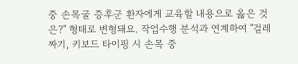중 손목굴 증후군 환자에게 교육할 내용으로 옳은 것은?" 형태로 변형돼요. 작업수행 분석과 연계하여 "걸레 짜기, 키보드 타이핑 시 손목 중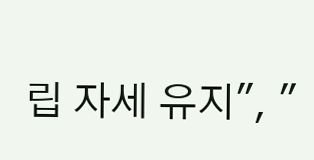립 자세 유지", "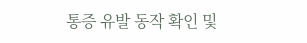통증 유발 동작 확인 및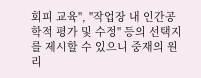회피 교육", "작업장 내 인간공학적 평가 및 수정" 등의 선택지를 제시할 수 있으니 중재의 원리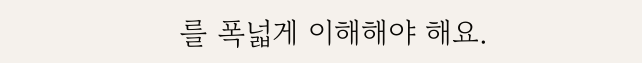를 폭넓게 이해해야 해요.